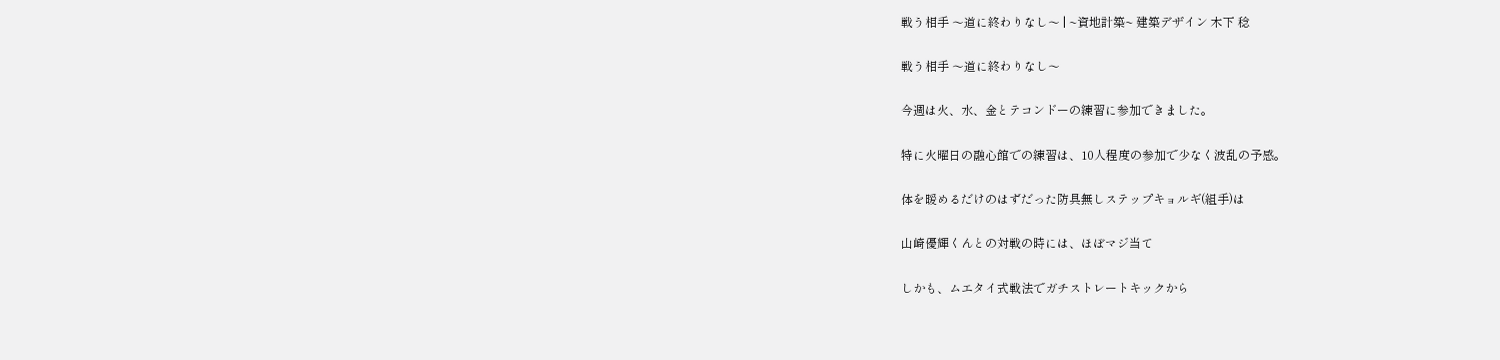戦う相手 〜道に終わりなし〜 | ~資地計築~ 建築デザイン 木下 稔

戦う相手 〜道に終わりなし〜

今週は火、水、金とテコンドーの練習に参加できました。

特に火曜日の融心館での練習は、10人程度の参加で少なく波乱の予感。

体を暖めるだけのはずだった防具無しステップキョルギ(組手)は

山崎優輝くんとの対戦の時には、ほぼマジ当て

しかも、ムエタイ式戦法でガチストレートキックから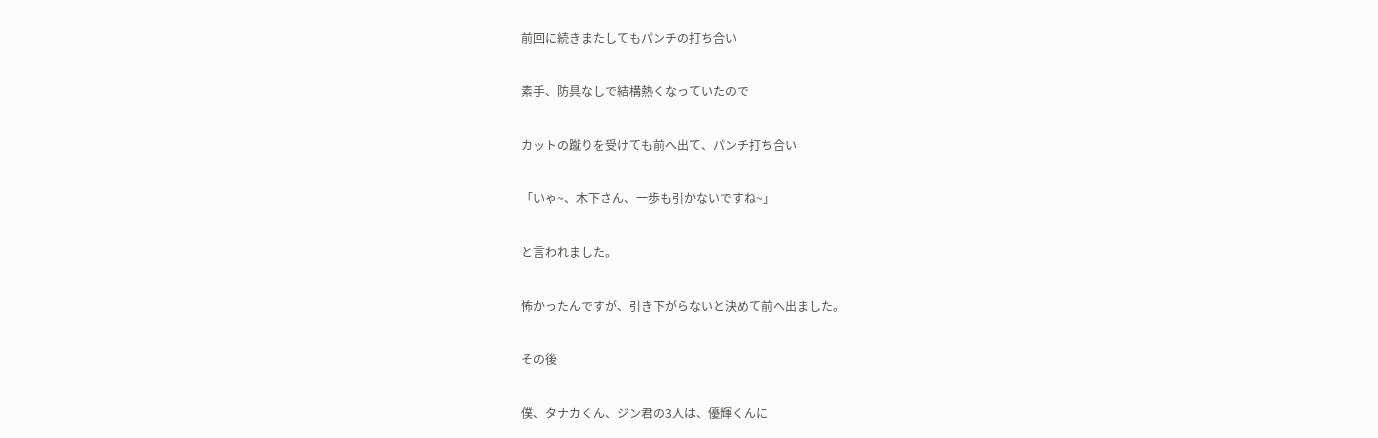前回に続きまたしてもパンチの打ち合い

素手、防具なしで結構熱くなっていたので

カットの蹴りを受けても前へ出て、パンチ打ち合い

「いゃ~、木下さん、一歩も引かないですね~」

と言われました。

怖かったんですが、引き下がらないと決めて前へ出ました。

その後

僕、タナカくん、ジン君の3人は、優輝くんに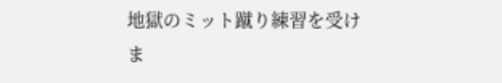地獄のミット蹴り練習を受けま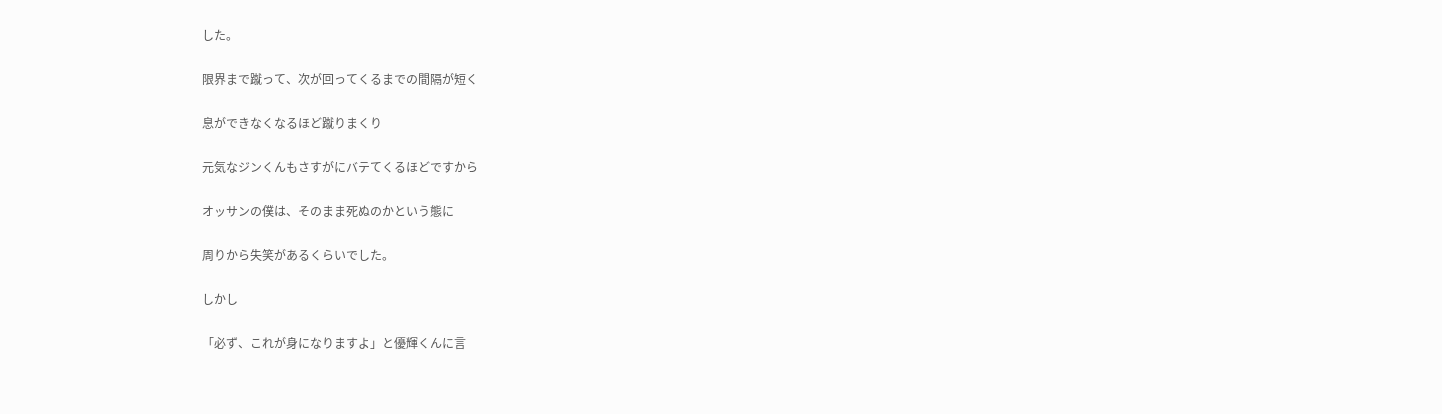した。

限界まで蹴って、次が回ってくるまでの間隔が短く

息ができなくなるほど蹴りまくり

元気なジンくんもさすがにバテてくるほどですから

オッサンの僕は、そのまま死ぬのかという態に

周りから失笑があるくらいでした。

しかし

「必ず、これが身になりますよ」と優輝くんに言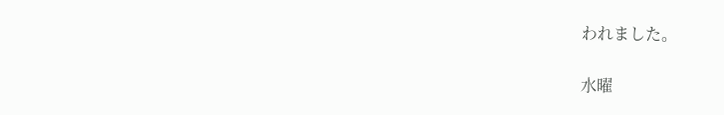われました。

水曜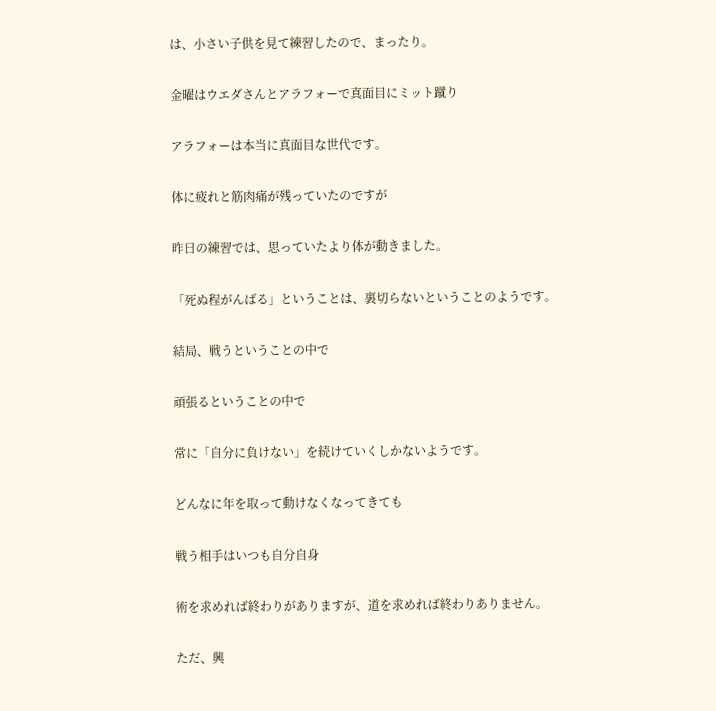は、小さい子供を見て練習したので、まったり。

金曜はウエダさんとアラフォーで真面目にミット蹴り

アラフォーは本当に真面目な世代です。

体に疲れと筋肉痛が残っていたのですが

昨日の練習では、思っていたより体が動きました。

「死ぬ程がんばる」ということは、裏切らないということのようです。

結局、戦うということの中で

頑張るということの中で

常に「自分に負けない」を続けていくしかないようです。

どんなに年を取って動けなくなってきても

戦う相手はいつも自分自身

術を求めれば終わりがありますが、道を求めれば終わりありません。

ただ、興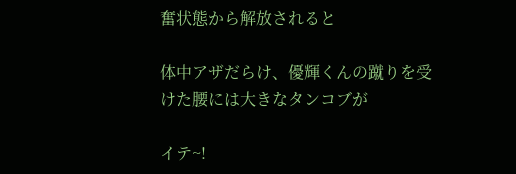奮状態から解放されると

体中アザだらけ、優輝くんの蹴りを受けた腰には大きなタンコブが

イテ~!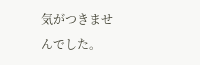気がつきませんでした。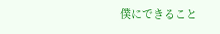僕にできること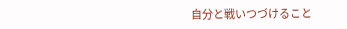自分と戦いつづけること